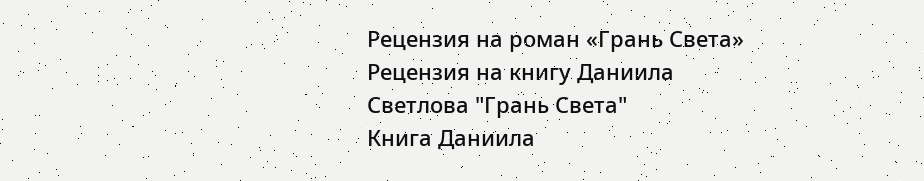Рецензия на роман «Грань Света»
Рецензия на книгу Даниила Светлова "Грань Света"
Книга Даниила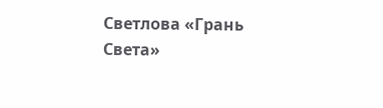Светлова «Грань Света»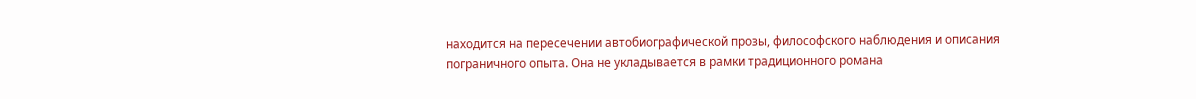находится на пересечении автобиографической прозы, философского наблюдения и описания пограничного опыта. Она не укладывается в рамки традиционного романа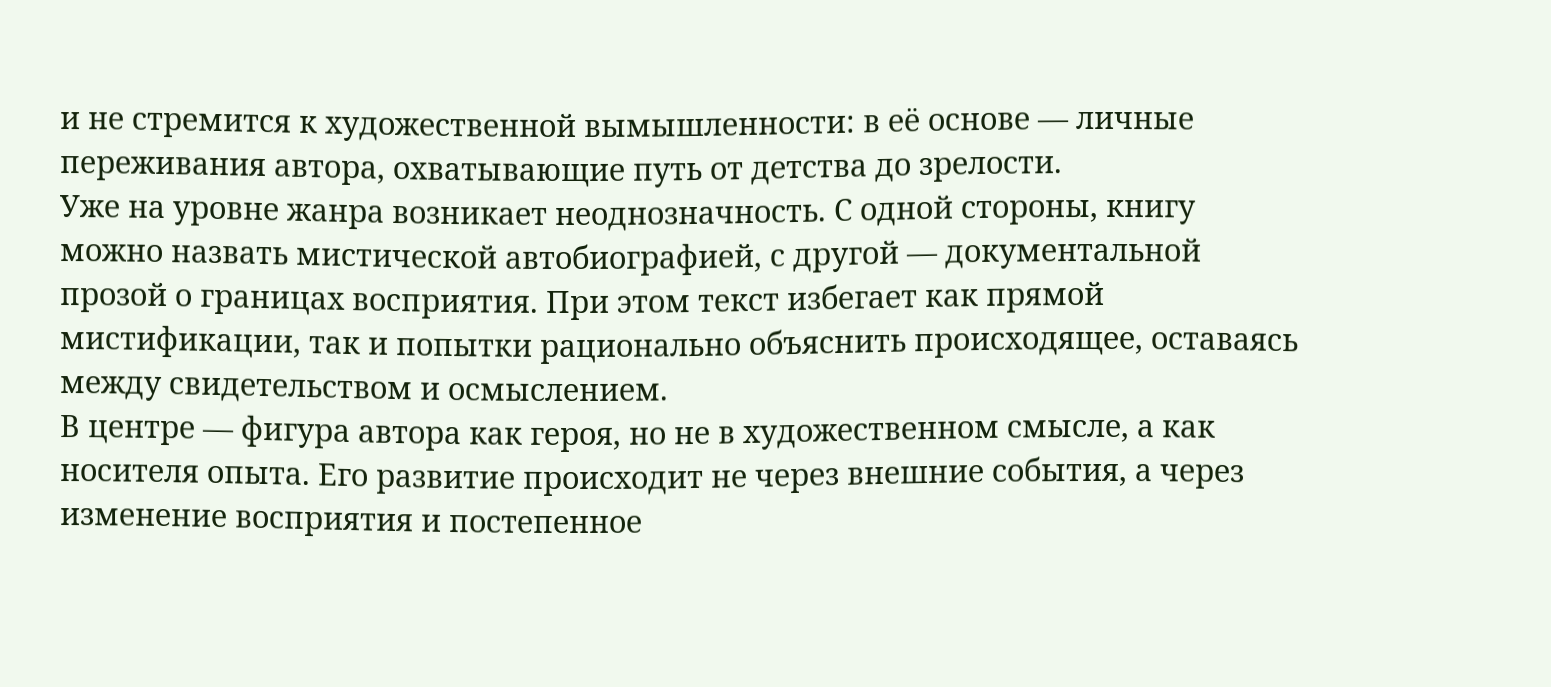и не стремится к художественной вымышленности: в её основе — личные переживания автора, охватывающие путь от детства до зрелости.
Уже на уровне жанра возникает неоднозначность. С одной стороны, книгу можно назвать мистической автобиографией, с другой — документальной прозой о границах восприятия. При этом текст избегает как прямой мистификации, так и попытки рационально объяснить происходящее, оставаясь между свидетельством и осмыслением.
В центре — фигура автора как героя, но не в художественном смысле, а как носителя опыта. Его развитие происходит не через внешние события, а через изменение восприятия и постепенное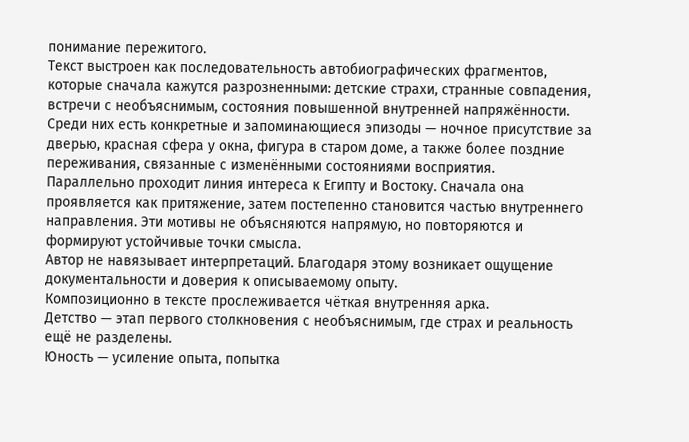понимание пережитого.
Текст выстроен как последовательность автобиографических фрагментов, которые сначала кажутся разрозненными: детские страхи, странные совпадения, встречи с необъяснимым, состояния повышенной внутренней напряжённости. Среди них есть конкретные и запоминающиеся эпизоды — ночное присутствие за дверью, красная сфера у окна, фигура в старом доме, а также более поздние переживания, связанные с изменёнными состояниями восприятия.
Параллельно проходит линия интереса к Египту и Востоку. Сначала она проявляется как притяжение, затем постепенно становится частью внутреннего направления. Эти мотивы не объясняются напрямую, но повторяются и формируют устойчивые точки смысла.
Автор не навязывает интерпретаций. Благодаря этому возникает ощущение документальности и доверия к описываемому опыту.
Композиционно в тексте прослеживается чёткая внутренняя арка.
Детство — этап первого столкновения с необъяснимым, где страх и реальность ещё не разделены.
Юность — усиление опыта, попытка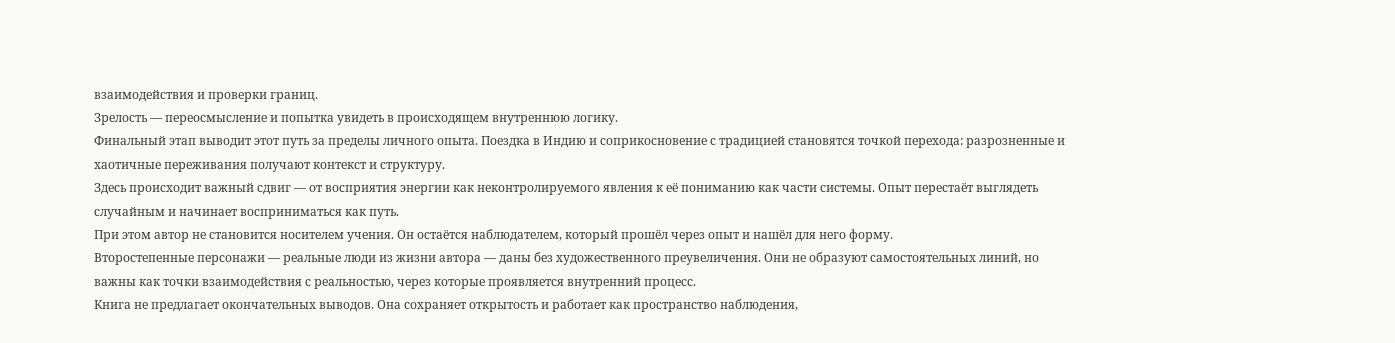взаимодействия и проверки границ.
Зрелость — переосмысление и попытка увидеть в происходящем внутреннюю логику.
Финальный этап выводит этот путь за пределы личного опыта. Поездка в Индию и соприкосновение с традицией становятся точкой перехода: разрозненные и хаотичные переживания получают контекст и структуру.
Здесь происходит важный сдвиг — от восприятия энергии как неконтролируемого явления к её пониманию как части системы. Опыт перестаёт выглядеть случайным и начинает восприниматься как путь.
При этом автор не становится носителем учения. Он остаётся наблюдателем, который прошёл через опыт и нашёл для него форму.
Второстепенные персонажи — реальные люди из жизни автора — даны без художественного преувеличения. Они не образуют самостоятельных линий, но важны как точки взаимодействия с реальностью, через которые проявляется внутренний процесс.
Книга не предлагает окончательных выводов. Она сохраняет открытость и работает как пространство наблюдения,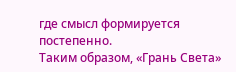где смысл формируется постепенно.
Таким образом, «Грань Света»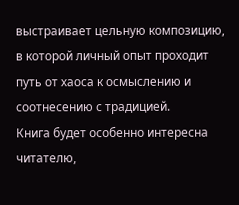выстраивает цельную композицию, в которой личный опыт проходит путь от хаоса к осмыслению и соотнесению с традицией.
Книга будет особенно интересна читателю,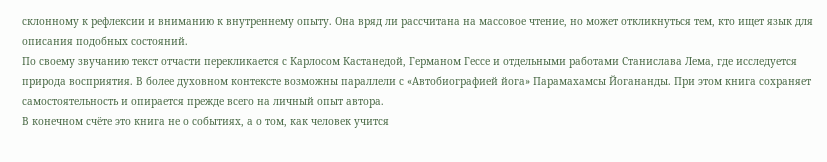склонному к рефлексии и вниманию к внутреннему опыту. Она вряд ли рассчитана на массовое чтение, но может откликнуться тем, кто ищет язык для описания подобных состояний.
По своему звучанию текст отчасти перекликается с Карлосом Кастанедой, Германом Гессе и отдельными работами Станислава Лема, где исследуется природа восприятия. В более духовном контексте возможны параллели с «Автобиографией йога» Парамахамсы Йогананды. При этом книга сохраняет самостоятельность и опирается прежде всего на личный опыт автора.
В конечном счёте это книга не о событиях, а о том, как человек учится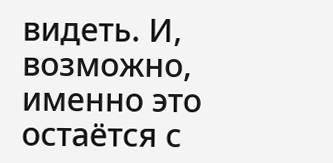видеть. И, возможно, именно это остаётся с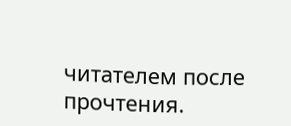читателем после прочтения.